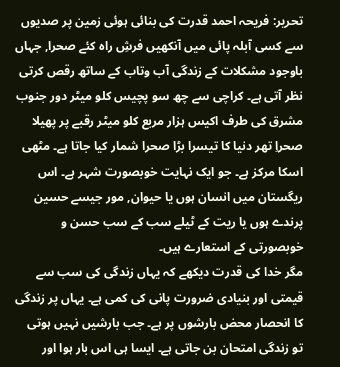تحریر: فریحہ احمد قدرت کی بنائی ہوئی زمین پر صدیوں سے کسی آبلہ پائی میں آنکھیں فرشِ راہ کئے صحرا, جہاں باوجود مشکلات کے زندگی آب وتاب کے ساتھ رقص کرتی نظر آتی ہے۔ کراچی سے چھ سو پچیس کلو میٹر دور جنوب مشرق کی طرف اکیس ہزار مربع کلو میٹر رقبے پر پھیلا صحراِ تھر دنیا کا تیسرا بڑا صحرا شمار کیا جاتا ہے۔ مٹھی اسکا مرکز ہے۔ جو ایک نہایت خوبصورت شہر ہے۔ اس ریگستان میں انسان ہوں یا حیوان, مور جیسے حسین پرندے ہوں یا ریت کے ٹیلے سب کے سب حسن و خوبصورتی کے استعارے ہیں۔
مگر خدا کی قدرت دیکھے کہ یہاں زندگی کی سب سے قیمتی اور بنیادی ضرورت پانی کی کمی ہے۔ یہاں پر زندگی کا انحصار محض بارشوں پر ہے۔ جب بارشیں نہیں ہوتی تو زندگی امتحان بن جاتی ہے۔ ایسا ہی اس بار ہوا اور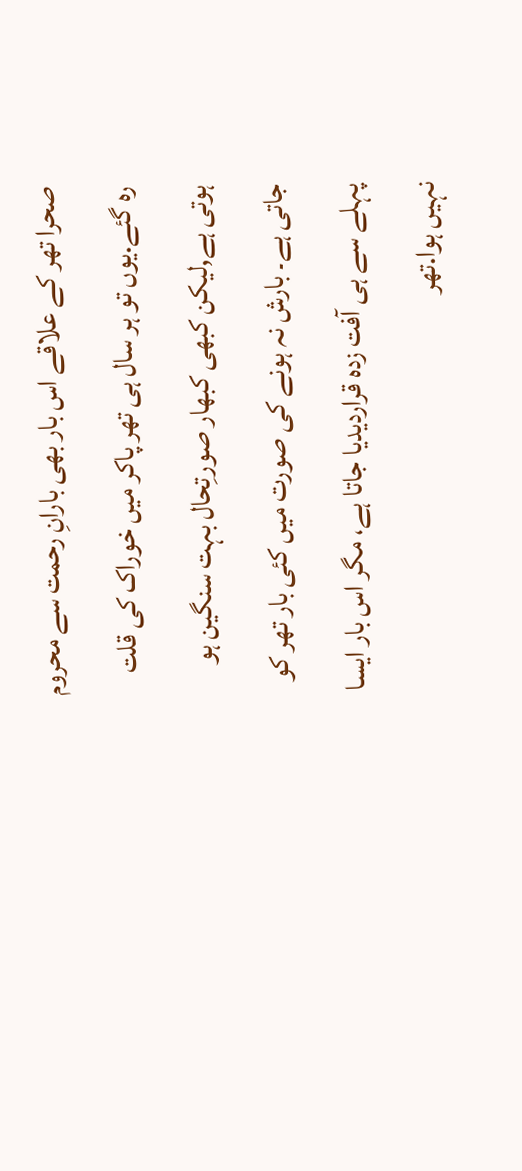صحرا تھر کے علاقے اس بار بھی بارانِ رحمت سے محروم رہ گئے.یوں تو ہر سال ہی تھر پاکر میں خوراک کی قلت ہوتی ہے,لیکن کبھی کبھار صورتِحال بہت سنگین ہو جاتی ہے۔ بارش نہ ہونے کی صورت میں کئی بار تھر کو پہلے سے ہی آفت زدہ قراردیدیا جاتا ہے، مگر اس بار ایسا نہیں ہوا.تھر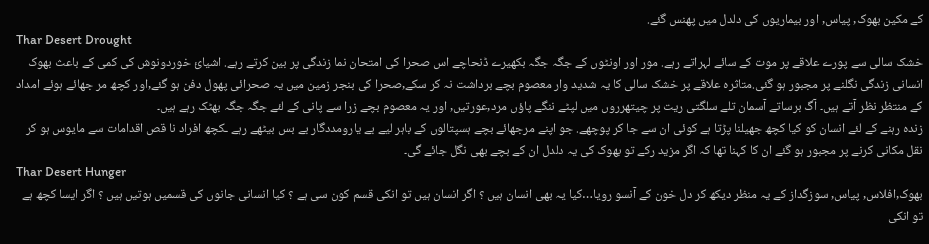کے مکین بھوک, پیاس, اور بیماریوں کی دلدل میں پھنس گئے.
Thar Desert Drought
خشک سالی سے پورے علاقے پر موت کے سائے لہراتے رہے. مور اور اونٹوں کے جگہ جگہ بکھیرے ڈنحاچے اس صحرا کی امتحان نما زندگی پر بین کرتے رہے. اشیائ خوردونوش کی کمی کے باعث بھوک انسانی زندگی نگلنے پر مجبور ہو گئی.متاثرہ علاقے پر خشک سالی کا یہ شدید وار معصوم بچے برداشت نہ کر سکے,صحرا کی بنجر زمین میں یہ صحرائی پھول دفن ہو گئے,اور کچھ مر جھائے ہوئے امداد کے منتظر نظر آتے ہیں۔ آگ برساتے آسمان تلے سلگتی ریت پر چیتھرروں میں لپٹے ننگے پاؤں مرد,عورتیں, اور یہ معصوم بچے زرا سے پانی کے لئے جگہ جگہ بھٹک رہے ہیں۔
زندہ رہنے کے لئے انسان کو کیا کچھ جھیلنا پڑتا ہے کوئی ان سے جا کر پوچھے. جو اپنے مرجھائے بچے ہسپتالوں کے باہر لیے بے یارومددگار بے بس بیٹھے رہے ـکچھ افراد نا قص اقدامات سے مایوس ہو کر نقل مکانی کرنے پر مجبور ہو گئے ان کا کہنا تھا کہ اگر مزید رکے تو بھوک کی یہ دلدل ان کے بچے بھی نگل جائے گی۔
Thar Desert Hunger
بھوک,افلاس, پیاس, سوزگداز کے یہ منظر دیکھ کر دل خون کے آنسو رویا…کیا یہ بھی انسان ہیں ؟ اگر انسان ہیں تو انکی قسم کون سی ہے ؟ کیا انسانی جانوں کی قسمیں ہوتیں ہیں ؟ اگر ایسا کچھ ہے تو انکی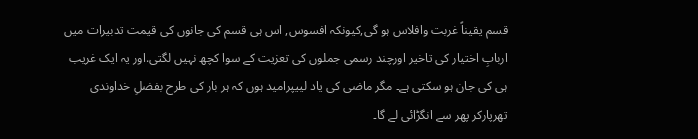قسم یقیناً غربت وافلاس ہو گی,کیونکہ افسوس, اس ہی قسم کی جانوں کی قیمت تدبیرات میں اربابِ اختیار کی تاخیر اورچند رسمی جملوں کی تعزیت کے سوا کچھ نہیں لگتی.اور یہ ایک غریب ہی کی جان ہو سکتی ہے۔ مگر ماضی کی یاد لییپرامید ہوں کہ ہر بار کی طرح بفضلِ خداوندی تھرپارکر پھر سے انگڑائی لے گا۔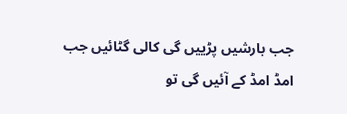جب بارشیں پڑییں گی کالی گٹائیں جب امڈ امڈ کے آئیں گی تو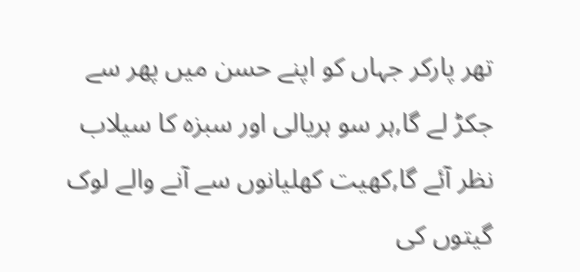تھر پارکر جہاں کو اپنے حسن میں پھر سے جکڑ لے گا,ہر سو ہریالی اور سبزہ کا سیلاب نظر آئے گا,کھیت کھلیانوں سے آنے والے لوک گیتوں کی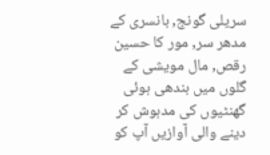سریلی گونج, بانسری کے مدھر سر, مور کا حسین رقص, مال مویشی کے گلوں میں بندھی ہوئی گھنٹیوں کی مدہوش کر دینے والی آوازیں آپ کو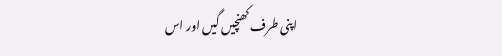اپنی طرف کھنچیں گیں اور اس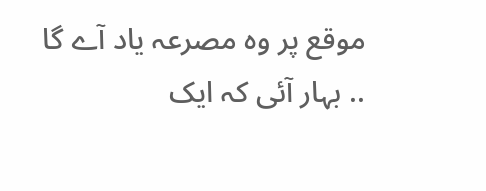موقع پر وہ مصرعہ یاد آے گا .. بہار آئی کہ ایک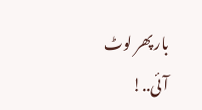بار پھر لوٹ آئی..!